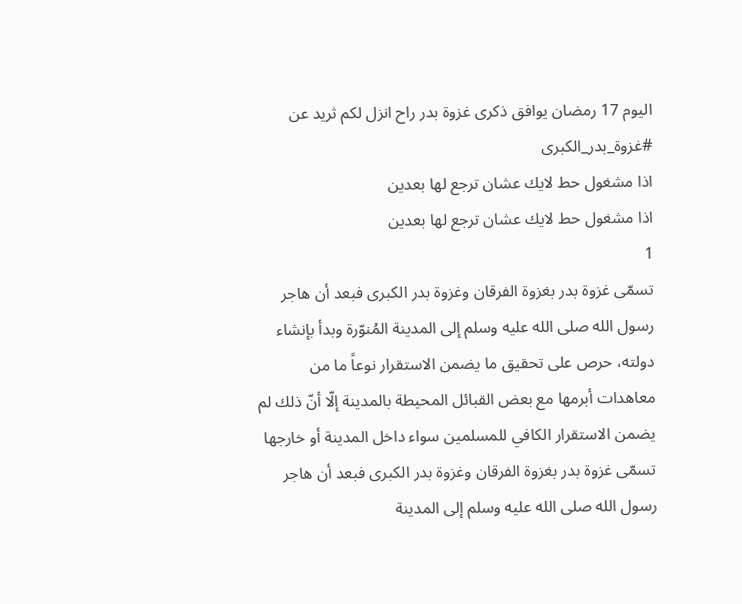اليوم 17 رمضان يوافق ذكرى غزوة بدر راح انزل لكم ثريد عن #غزوة_بدر_الكبرى
اذا مشغول حط لايك عشان ترجع لها بعدين
اذا مشغول حط لايك عشان ترجع لها بعدين
1
تسمّى غزوة بدر بغزوة الفرقان وغزوة بدر الكبرى فبعد أن هاجر رسول الله صلى الله عليه وسلم إلى المدينة المُنوّرة وبدأ بإنشاء دولته، حرص على تحقيق ما يضمن الاستقرار نوعاً ما من معاهدات أبرمها مع بعض القبائل المحيطة بالمدينة إلّا أنّ ذلك لم يضمن الاستقرار الكافي للمسلمين سواء داخل المدينة أو خارجها
تسمّى غزوة بدر بغزوة الفرقان وغزوة بدر الكبرى فبعد أن هاجر رسول الله صلى الله عليه وسلم إلى المدينة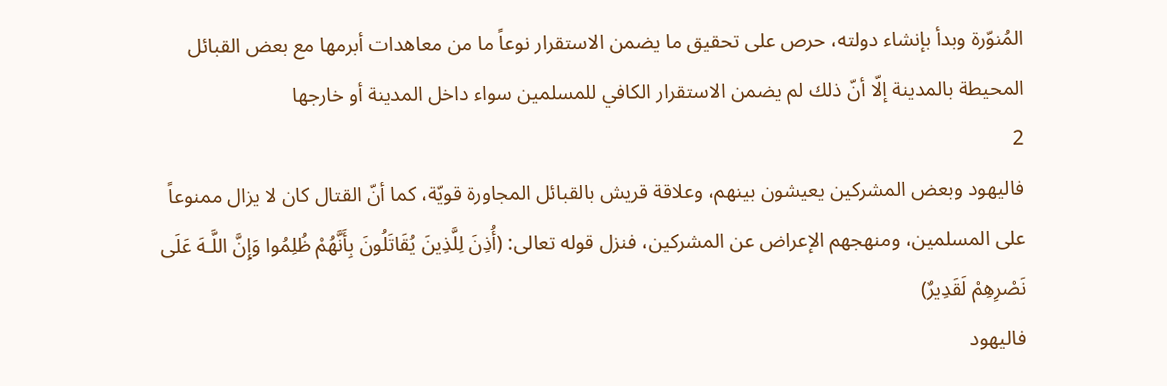المُنوّرة وبدأ بإنشاء دولته، حرص على تحقيق ما يضمن الاستقرار نوعاً ما من معاهدات أبرمها مع بعض القبائل المحيطة بالمدينة إلّا أنّ ذلك لم يضمن الاستقرار الكافي للمسلمين سواء داخل المدينة أو خارجها
2
فاليهود وبعض المشركين يعيشون بينهم، وعلاقة قريش بالقبائل المجاورة قويّة، كما أنّ القتال كان لا يزال ممنوعاً على المسلمين، ومنهجهم الإعراض عن المشركين، فنزل قوله تعالى: (أُذِنَ لِلَّذِينَ يُقَاتَلُونَ بِأَنَّهُمْ ظُلِمُوا وَإِنَّ اللَّـهَ عَلَى نَصْرِهِمْ لَقَدِيرٌ)
فاليهود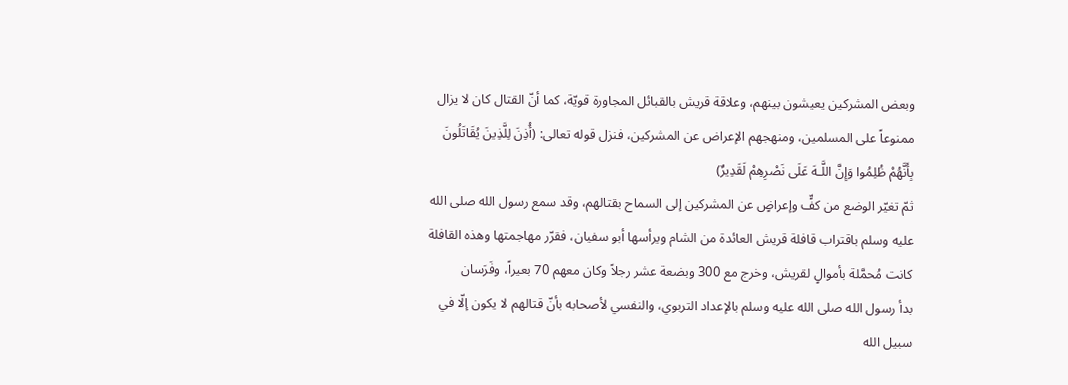وبعض المشركين يعيشون بينهم، وعلاقة قريش بالقبائل المجاورة قويّة، كما أنّ القتال كان لا يزال ممنوعاً على المسلمين، ومنهجهم الإعراض عن المشركين، فنزل قوله تعالى: (أُذِنَ لِلَّذِينَ يُقَاتَلُونَ بِأَنَّهُمْ ظُلِمُوا وَإِنَّ اللَّـهَ عَلَى نَصْرِهِمْ لَقَدِيرٌ)
ثمّ تغيّر الوضع من كفٍّ وإعراضٍ عن المشركين إلى السماح بقتالهم، وقد سمع رسول الله صلى الله عليه وسلم باقتراب قافلة قريش العائدة من الشام ويرأسها أبو سفيان، فقرّر مهاجمتها وهذه القافلة كانت مُحمَّلة بأموالٍ لقريش، وخرج مع 300 وبضعة عشر رجلاً وكان معهم 70 بعيراً، وفَرَسان
بدأ رسول الله صلى الله عليه وسلم بالإعداد التربوي، والنفسي لأصحابه بأنّ قتالهم لا يكون إلّا في سبيل الله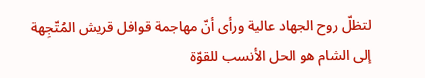لتظلّ روح الجهاد عالية ورأى أنّ مهاجمة قوافل قريش المُتّجِهة إلى الشام هو الحل الأنسب للقوّة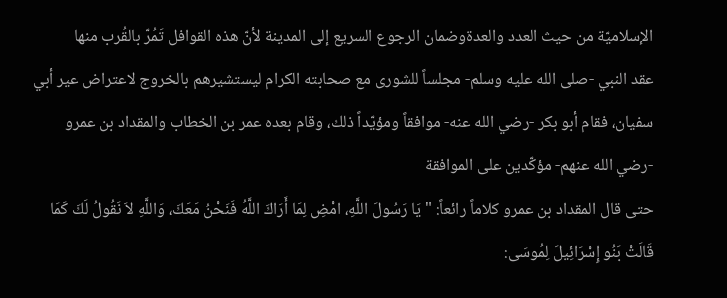الإسلاميّة من حيث العدد والعدةوضمان الرجوع السريع إلى المدينة لأنّ هذه القوافل تَمُرّ بالقُرب منها
عقد النبي -صلى الله عليه وسلم- مجلساً للشورى مع صحابته الكرام ليستشيرهم بالخروج لاعتراض عير أبي سفيان، فقام أبو بكر -رضي الله عنه- موافقاً ومؤيّداً ذلك، وقام بعده عمر بن الخطاب والمقداد بن عمرو -رضي الله عنهم- مؤكّدين على الموافقة
حتى قال المقداد بن عمرو كلاماً رائعاً: "يَا رَسُولَ اللَّهِ، امْضِ لِمَا أَرَاكَ اللَّهُ فَنَحْنُ مَعَكَ، وَاللَّهِ لاَ نَقُولُ لَكَ كَمَا قَالَتْ بَنُو إِسْرَائِيلَ لِمُوسَى: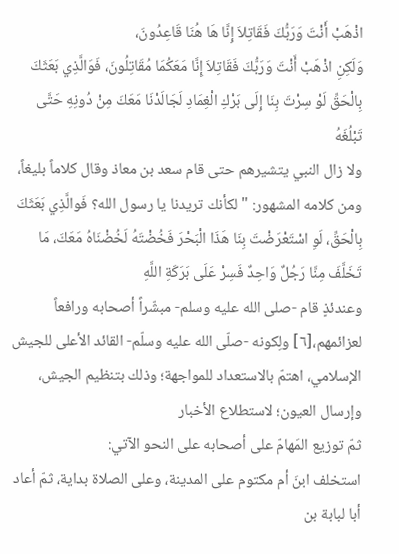اذْهَبْ أَنْتَ وَرَبُّكَ فَقَاتِلاَ إِنَّا هَا هُنَا قَاعِدُونَ،
وَلَكِنِ اذْهَبْ أَنْتَ وَرَبُّكَ فَقَاتِلاَ إِنَّا مَعَكُمَا مُقَاتِلُونَ، فَوَالَّذِي بَعَثَكَ بِالْحَقِّ لَوْ سِرْتَ بِنَا إِلَى بَرْكِ الْغِمَادِ لَجَالَدْنَا مَعَكَ مِنْ دُونِهِ حَتَّى تَبْلُغَهُ
ولا زال النبي يتشيرهم حتى قام سعد بن معاذ وقال كلاماً بليغاً، ومن كلامه المشهور: "لكأنك تريدنا يا رسول الله؟ فَوالَّذِي بَعَثَكَ بِالْحَقِّ، لَوِ اسْتَعْرَضْتَ بِنَا هَذَا الْبَحْرَ فَخُضْتَهُ لَخُضْنَاهُ مَعَكَ، مَا تَخَلَّفَ مِنَّا رَجُلٌ وَاحِدٌ فَسِرْ عَلَى بَرَكَةِ اللَّهِ
وعندئذٍ قام -صلى الله عليه وسلم- مبشّراً أصحابه ورافعاً لعزائمهم،[٦] ولِكونه -صلّى الله عليه وسلّم- القائد الأعلى للجيش الإسلامي، اهتمّ بالاستعداد للمواجهة؛ وذلك بتنظيم الجيش، وإرسال العيون؛ لاستطلاع الأخبار
ثمّ توزيع المَهامّ على أصحابه على النحو الآتي:
استخلف ابنَ أم مكتوم على المدينة، وعلى الصلاة بداية، ثمّ أعاد أبا لبابة بن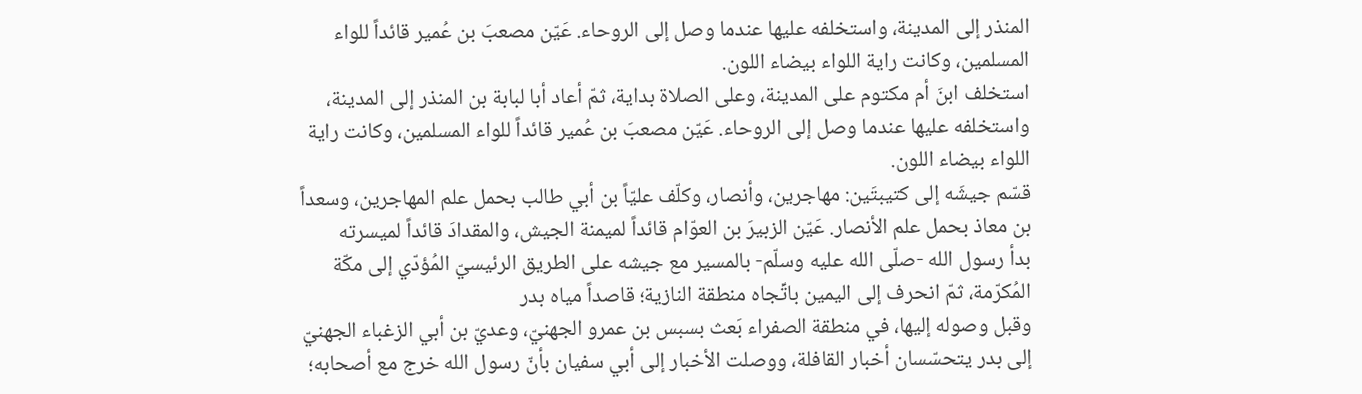المنذر إلى المدينة، واستخلفه عليها عندما وصل إلى الروحاء. عَيّن مصعبَ بن عُمير قائداً للواء المسلمين، وكانت راية اللواء بيضاء اللون.
استخلف ابنَ أم مكتوم على المدينة، وعلى الصلاة بداية، ثمّ أعاد أبا لبابة بن المنذر إلى المدينة، واستخلفه عليها عندما وصل إلى الروحاء. عَيّن مصعبَ بن عُمير قائداً للواء المسلمين، وكانت راية اللواء بيضاء اللون.
قسّم جيشَه إلى كتيبتَين: مهاجرين، وأنصار، وكلّف عليّاً بن أبي طالب بحمل علم المهاجرين، وسعداً بن معاذ بحمل علم الأنصار. عَيّن الزبيرَ بن العوّام قائداً لميمنة الجيش، والمقدادَ قائداً لميسرته
بدأ رسول الله -صلّى الله عليه وسلّم- بالمسير مع جيشه على الطريق الرئيسيّ المُؤدّي إلى مكّة المُكرّمة، ثمّ انحرف إلى اليمين باتِّجاه منطقة النازية؛ قاصداً مياه بدر
وقبل وصوله إليها، في منطقة الصفراء بَعث بسبس بن عمرو الجهنيّ، وعديّ بن أبي الزغباء الجهنيّ إلى بدر يتحسّسان أخبار القافلة، ووصلت الأخبار إلى أبي سفيان بأنّ رسول الله خرج مع أصحابه؛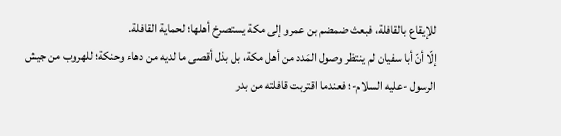للإيقاع بالقافلة، فبعث ضمضم بن عمرو إلى مكة يستصرخ أهلها؛ لحماية القافلة.
إلّا أنّ أبا سفيان لم ينتظر وصول المَدد من أهل مكة، بل بذل أقصى ما لديه من دهاء وحنكة؛ للهروب من جيش الرسول -عليه السلام-؛ فعندما اقتربت قافلته من بدر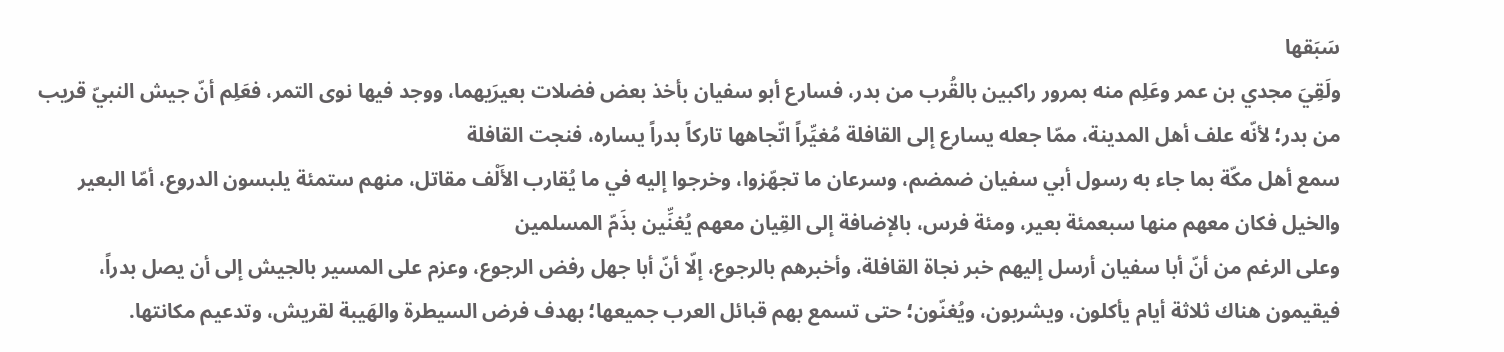سَبَقها
ولَقِيَ مجدي بن عمر وعَلِم منه بمرور راكبين بالقُرب من بدر، فسارع أبو سفيان بأخذ بعض فضلات بعيرَيهما، ووجد فيها نوى التمر، فعَلِم أنّ جيش النبيّ قريب من بدر؛ لأنّه علف أهل المدينة، ممّا جعله يسارع إلى القافلة مُغيِّراً اتّجاهها تاركاً بدراً يساره، فنجت القافلة
سمع أهل مكّة بما جاء به رسول أبي سفيان ضمضم، وسرعان ما تجهّزوا، وخرجوا إليه في ما يُقارب الأَلْف مقاتل، منهم ستمئة يلبسون الدروع، أمّا البعير والخيل فكان معهم منها سبعمئة بعير، ومئة فرس، بالإضافة إلى القِيان معهم يُغنِّين بذَمّ المسلمين
وعلى الرغم من أنّ أبا سفيان أرسل إليهم خبر نجاة القافلة، وأخبرهم بالرجوع، إلّا أنّ أبا جهل رفض الرجوع، وعزم على المسير بالجيش إلى أن يصل بدراً، فيقيمون هناك ثلاثة أيام يأكلون، ويشربون، ويُغنّون؛ حتى تسمع بهم قبائل العرب جميعها؛ بهدف فرض السيطرة والهَيبة لقريش، وتدعيم مكانتها.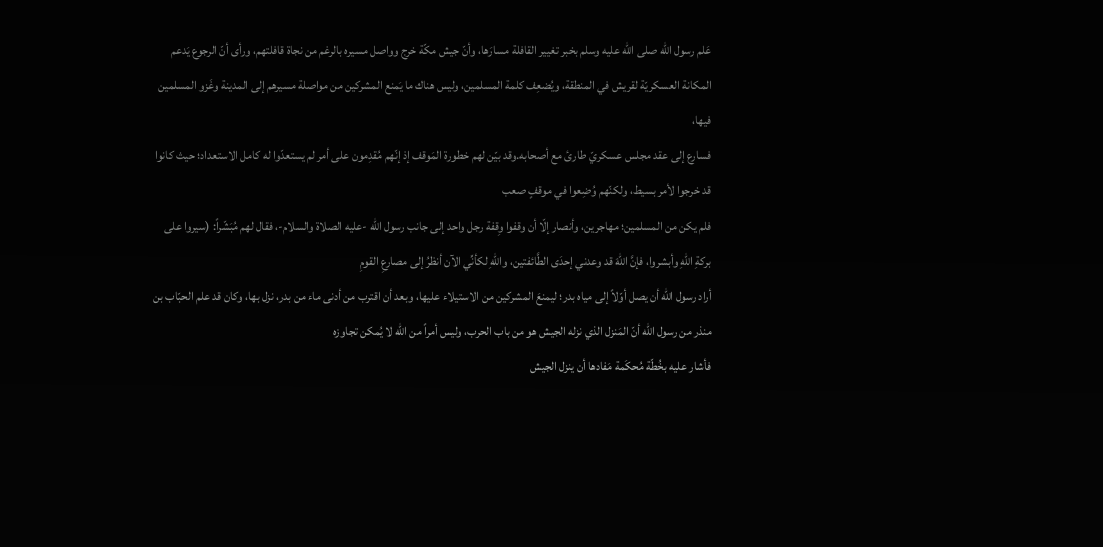عَلم رسول الله صلى الله عليه وسلم بخبر تغيير القافلة مسارَها، وأنّ جيش مكّة خرج وواصل مسيره بالرغم من نجاة قافلتهم، ورأى أنّ الرجوع يَدعم المكانة العسكريّة لقريش في المنطقة، ويُضعِف كلمة المسلمين، وليس هناك ما يَمنع المشركين من مواصلة مسيرهم إلى المدينة وغَزو المسلمين فيها،
فسارع إلى عقد مجلس عسكريّ طارئ مع أصحابه.وقد بيّن لهم خطورة المَوقف إذ إنّهم مُقدِمون على أمر لم يستعدّوا له كامل الاستعداد؛ حيث كانوا قد خرجوا لأمر بسيط، ولكنّهم وُضِعوا في موقفٍ صعب
فلم يكن من المسلمين؛ مهاجرين، وأنصار إلّا أن وقفوا وِقفة رجل واحد إلى جانب رسول الله -عليه الصلاة والسلام-، فقال لهم مُبَشّراً: (سيروا على بركةِ اللهِ وأبشروا، فإنَّ اللهَ قد وعدني إحدَى الطَّائفتين، واللهِ لكأنِّي الآن أنظرُ إلى مصارعِ القومِ
أراد رسول الله أن يصل أوّلاً إلى مياه بدر؛ ليمنعَ المشركين من الاستيلاء عليها، وبعد أن اقترب من أدنى ماء من بدر، نزل بها، وكان قد علم الحبّاب بن منذر من رسول الله أنّ المَنزل الذي نزله الجيش هو من باب الحرب، وليس أمراً من الله لا يُمكن تجاوزه
فأشار عليه بخُطّة مُحكَمة مَفادها أن ينزل الجيش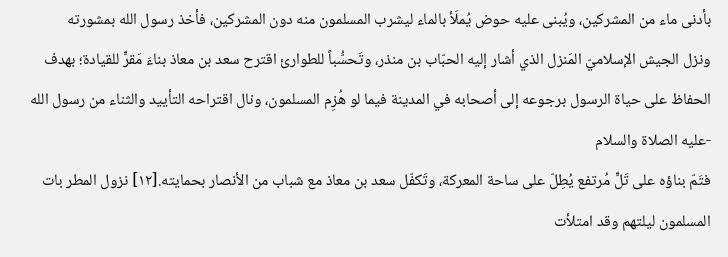بأدنى ماء من المشركين، ويُبنى عليه حوض يُملَأ بالماء ليشرب المسلمون منه دون المشركين، فأخذ رسول الله بمشورته
ونزل الجيش الإسلاميّ المَنزل الذي أشار إليه الحبّاب بن منذر، وتَحسُّباً للطوارئ اقترح سعد بن معاذ بناءَ مَقرٍّ للقيادة؛ بهدف الحفاظ على حياة الرسول برجوعه إلى أصحابه في المدينة فيما لو هُزِم المسلمون، ونال اقتراحه التأييد والثناء من رسول الله -عليه الصلاة والسلام
فتَمّ بناؤه على تَلٍّ مُرتفع يُطِلّ على ساحة المعركة، وتَكفّل سعد بن معاذ مع شباب من الأنصار بحمايته.[١٢] نزول المطر بات المسلمون ليلتهم وقد امتلأت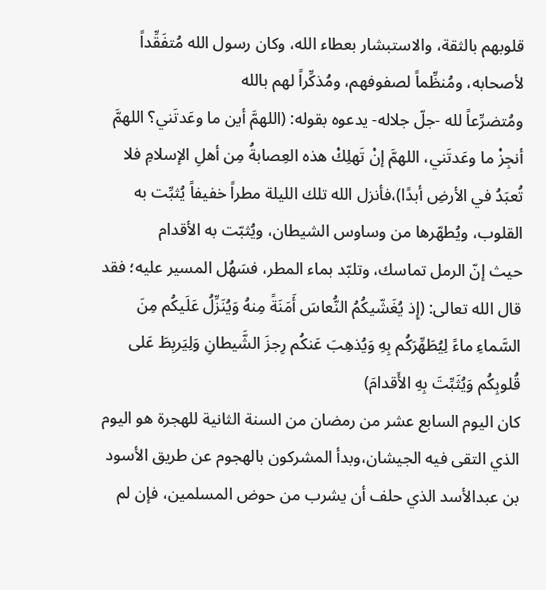قلوبهم بالثقة، والاستبشار بعطاء الله، وكان رسول الله مُتفَقِّداً لأصحابه، ومُنظِّماً لصفوفهم، ومُذكِّراً لهم بالله
ومُتضرِّعاً لله -جلّ جلاله- يدعوه بقوله: (اللهمَّ أين ما وعَدتَني؟ اللهمَّ أنجِزْ ما وعَدتَني، اللهمَّ إنْ تَهلِكْ هذه العِصابةُ مِن أهلِ الإسلامِ فلا تُعبَدُ في الأرضِ أبدًا)،فأنزل الله تلك الليلة مطراً خفيفاً يُثبِّت به القلوب، ويُطهّرها من وساوس الشيطان، ويُثبّت به الأقدام
حيث إنّ الرمل تماسك، وتلبّد بماء المطر، فسَهُل المسير عليه؛ فقد قال الله تعالى: (إِذ يُغَشّيكُمُ النُّعاسَ أَمَنَةً مِنهُ وَيُنَزِّلُ عَلَيكُم مِنَ السَّماءِ ماءً لِيُطَهِّرَكُم بِهِ وَيُذهِبَ عَنكُم رِجزَ الشَّيطانِ وَلِيَربِطَ عَلى قُلوبِكُم وَيُثَبِّتَ بِهِ الأَقدامَ)
كان اليوم السابع عشر من رمضان من السنة الثانية للهجرة هو اليوم الذي التقى فيه الجيشان،وبدأ المشركون بالهجوم عن طريق الأسود بن عبدالأسد الذي حلف أن يشرب من حوض المسلمين، فإن لم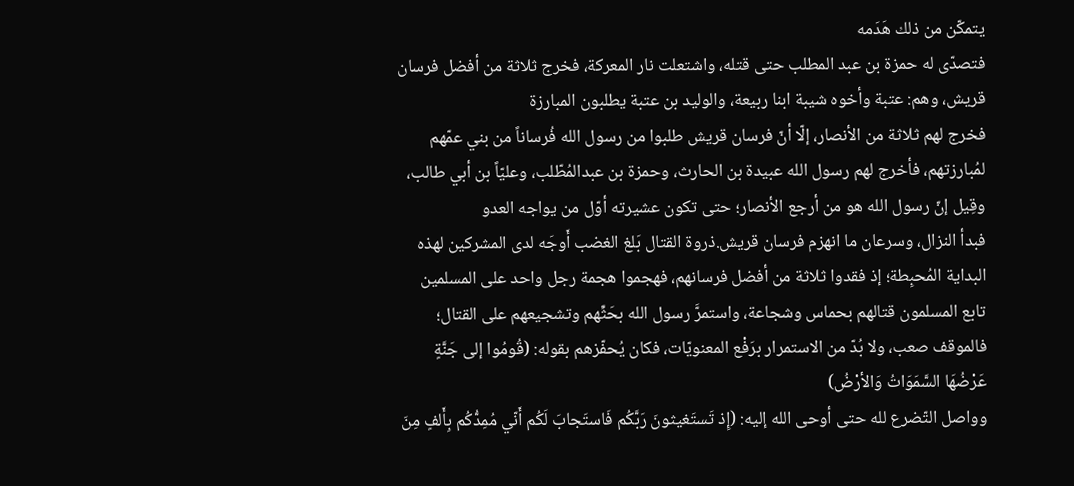يتمكّن من ذلك هَدَمه
فتصدّى له حمزة بن عبد المطلب حتى قتله، واشتعلت نار المعركة، فخرج ثلاثة من أفضل فرسان قريش، وهم: عتبة وأخوه شيبة ابنا ربيعة، والوليد بن عتبة يطلبون المبارزة
فخرج لهم ثلاثة من الأنصار، إلّا أنّ فرسان قريش طلبوا من رسول الله فُرساناً من بني عمّهم لمُبارزتهم، فأخرج لهم رسول الله عبيدة بن الحارث، وحمزة بن عبدالمُطّلب، وعليّاً بن أبي طالب، وقِيل إنّ رسول الله هو من أرجع الأنصار؛ حتى تكون عشيرته أوّل من يواجه العدو
فبدأ النزال، وسرعان ما انهزم فرسان قريش.ذروة القتال بَلغ الغضب أَوجَه لدى المشركين لهذه البداية المُحبِطة؛ إذ فقدوا ثلاثة من أفضل فرسانهم، فهجموا هجمة رجل واحد على المسلمين
تابع المسلمون قتالهم بحماس وشجاعة، واستمرَّ رسول الله بحَثِّهم وتشجيعهم على القتال؛ فالموقف صعب، ولا بُدّ من الاستمرار برَفْع المعنويّات، فكان يُحفّزهم بقوله: (قُومُوا إلى جَنَّةٍ عَرْضُهَا السَّمَوَاتُ وَالأرْضُ)
وواصل التّضرع لله حتى أوحى الله إليه: (إِذ تَستَغيثونَ رَبَّكُم فَاستَجابَ لَكُم أَنّي مُمِدُّكُم بِأَلفٍ مِنَ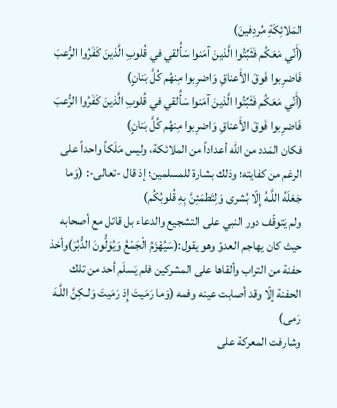المَلائِكَةِ مُردِفينَ)
(أَنّي مَعَكُم فَثَبِّتُوا الَّذينَ آمَنوا سَأُلقي في قُلوبِ الَّذينَ كَفَرُوا الرُّعبَ فَاضرِبوا فَوقَ الأَعناقِ وَاضرِبوا مِنهُم كُلَّ بَنانٍ)
(أَنّي مَعَكُم فَثَبِّتُوا الَّذينَ آمَنوا سَأُلقي في قُلوبِ الَّذينَ كَفَرُوا الرُّعبَ فَاضرِبوا فَوقَ الأَعناقِ وَاضرِبوا مِنهُم كُلَّ بَنانٍ)
فكان المَدد من الله أعداداً من الملائكة، وليس مَلَكاً واحداً على الرغم من كفايته؛ وذلك بشارة للمسلمين؛ إذ قال -تعالى-: (وَما جَعَلَهُ اللَّـهُ إِلّا بُشرى وَلِتَطمَئِنَّ بِهِ قُلوبُكُم)
ولم يَتوقّف دور النبي على التشجيع والدعاء بل قاتل مع أصحابه حيث كان يهاجم العدوّ وهو يقول:(سَيُهْزَمُ الْجَمْعُ وَيُوَلُّونَ الدُّبُرَ)وأخذ حفنة من التراب وألقاها على المشركين فلم يَسلَم أحد من تلك الحفنة إلّا وقد أصابت عينه وفمه (وَما رَمَيتَ إِذ رَمَيتَ وَلـكِنَّ اللَّـهَ رَمى)
وشارفت المعركة على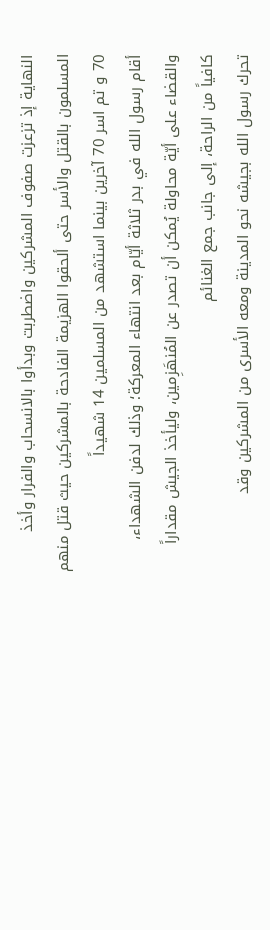النهاية إذ تزعزت صفوف المشركين واضطربت وبدأوا بالانسحاب والفرار وأخذ المسلمون بالقتل والأسر حتى ألحقوا الهزيمة الفادحة بالمشركين حيث قتل منهم 70 و تم اسر 70 آخرين بينما استشهد من المسلمين 14 شهيداً
أقام رسول الله في بدر ثلاثة أيّام بعد انتهاء المعركة؛ وذلك لدفن الشهداء، والقضاء على أيّة محاولة يُمكن أن تصدر عن المُنهَزِمين، وليأخذ الجيش مقداراً كافياً من الراحة، إلى جانب جمع الغنائم
تحرك رسول الله بجيشه نحو المدينة ومعه الأسرى من المشركين وقد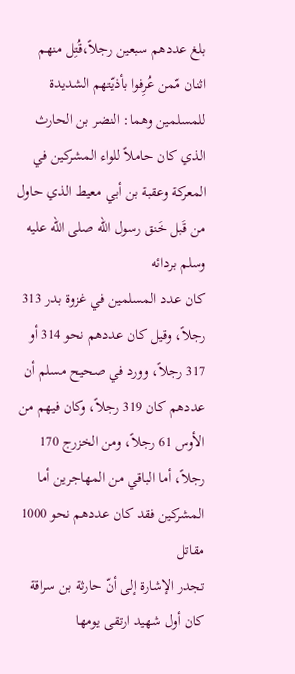بلغ عددهم سبعين رجلاً،قُتِل منهم اثنان مّمن عُرِفوا بأذيّتهم الشديدة للمسلمين وهما: النضر بن الحارث الذي كان حاملاً للواء المشركين في المعركة وعقبة بن أبي معيط الذي حاول من قَبل خَنق رسول الله صلى الله عليه وسلم بردائه
كان عدد المسلمين في غزوة بدر 313 رجلاً، وقيل كان عددهم نحو 314 أو 317 رجلاً، وورد في صحيح مسلم أن عددهم كان 319 رجلاً، وكان فيهم من الأوس 61 رجلاً، ومن الخزرج 170 رجلاً، أما الباقي من المهاجرين أما المشركين فقد كان عددهم نحو 1000 مقاتل
تجدر الإشارة إلى أنّ حارثة بن سراقة كان أول شهيد ارتقى يومها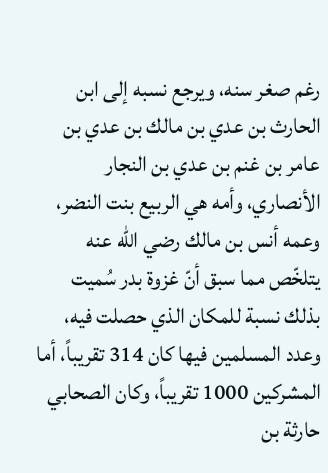رغم صغر سنه، ويرجع نسبه إلى ابن الحارث بن عدي بن مالك بن عدي بن عامر بن غنم بن عدي بن النجار الأنصاري، وأمه هي الربيع بنت النضر، وعمه أنس بن مالك رضي الله عنه
يتلخّص مما سبق أنّ غزوة بدر سُميت بذلك نسبة للمكان الذي حصلت فيه، وعدد المسلمين فيها كان 314 تقريباً، أما المشركين 1000 تقريباً، وكان الصحابي حارثة بن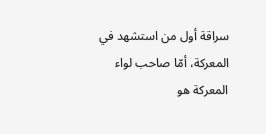سراقة أول من استشهد في المعركة، أمّا صاحب لواء المعركة هو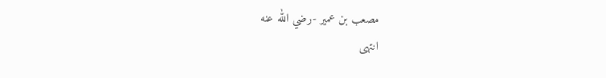مصعب بن عمير -رضي الله عنه
انتهى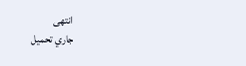انتهى
جاري تحميل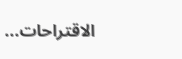الاقتراحات...